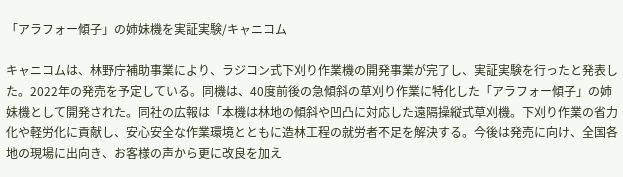「アラフォー傾子」の姉妹機を実証実験/キャニコム

キャニコムは、林野庁補助事業により、ラジコン式下刈り作業機の開発事業が完了し、実証実験を行ったと発表した。2022年の発売を予定している。同機は、40度前後の急傾斜の草刈り作業に特化した「アラフォー傾子」の姉妹機として開発された。同社の広報は「本機は林地の傾斜や凹凸に対応した遠隔操縦式草刈機。下刈り作業の省力化や軽労化に貢献し、安心安全な作業環境とともに造林工程の就労者不足を解決する。今後は発売に向け、全国各地の現場に出向き、お客様の声から更に改良を加え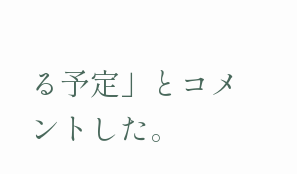る予定」とコメントした。